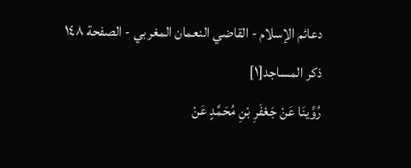دعائم الإسلام - القاضي النعمان المغربي - الصفحة ١٤٨
ذكر المساجد[١]
رُوِّينَا عَنْ جَعْفَرِ بْنِ مُحَمَّدٍ عَنْ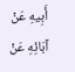أَبِيهِ عَنْ آبَائِهِ عَنْ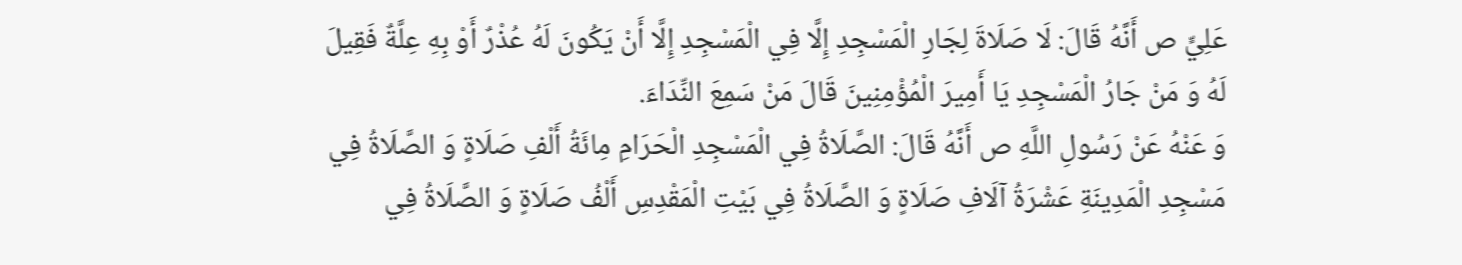عَلِيٍّ ص أَنَّهُ قَالَ: لَا صَلَاةَ لِجَارِ الْمَسْجِدِ إِلَّا فِي الْمَسْجِدِ إِلَّا أَنْ يَكُونَ لَهُ عُذْرٌ أَوْ بِهِ عِلَّةٌ فَقِيلَ لَهُ وَ مَنْ جَارُ الْمَسْجِدِ يَا أَمِيرَ الْمُؤْمِنِينَ قَالَ مَنْ سَمِعَ النِّدَاءَ.
وَ عَنْهُ عَنْ رَسُولِ اللَّهِ ص أَنَّهُ قَالَ: الصَّلَاةُ فِي الْمَسْجِدِ الْحَرَامِ مِائَةُ أَلْفِ صَلَاةٍ وَ الصَّلَاةُ فِي مَسْجِدِ الْمَدِينَةِ عَشْرَةُ آلَافِ صَلَاةٍ وَ الصَّلَاةُ فِي بَيْتِ الْمَقْدِسِ أَلْفُ صَلَاةٍ وَ الصَّلَاةُ فِي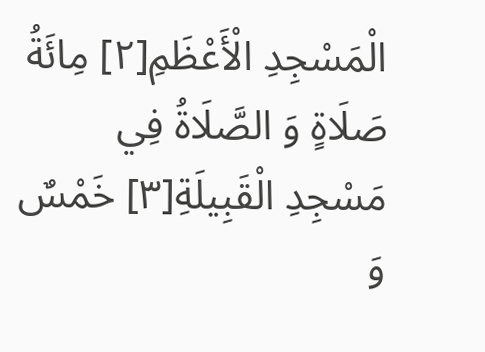الْمَسْجِدِ الْأَعْظَمِ[٢] مِائَةُ صَلَاةٍ وَ الصَّلَاةُ فِي مَسْجِدِ الْقَبِيلَةِ[٣] خَمْسٌ وَ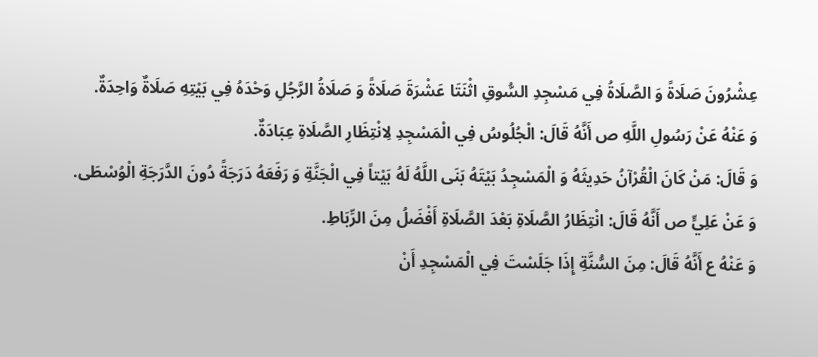عِشْرُونَ صَلَاةً وَ الصَّلَاةُ فِي مَسْجِدِ السُّوقِ اثْنَتَا عَشْرَةَ صَلَاةً وَ صَلَاةُ الرَّجُلِ وَحْدَهُ فِي بَيْتِهِ صَلَاةٌ وَاحِدَةٌ.
وَ عَنْهُ عَنْ رَسُولِ اللَّهِ ص أَنَّهُ قَالَ: الْجُلُوسُ فِي الْمَسْجِدِ لِانْتِظَارِ الصَّلَاةِ عِبَادَةٌ.
وَ قَالَ: مَنْ كَانَ الْقُرْآنُ حَدِيثَهُ وَ الْمَسْجِدُ بَيْتَهُ بَنَى اللَّهُ لَهُ بَيْتاً فِي الْجَنَّةِ وَ رَفَعَهُ دَرَجَةً دُونَ الدَّرَجَةِ الْوُسْطَى.
وَ عَنْ عَلِيٍّ ص أَنَّهُ قَالَ: انْتِظَارُ الصَّلَاةِ بَعْدَ الصَّلَاةِ أَفْضَلُ مِنَ الرِّبَاطِ.
وَ عَنْهُ ع أَنَّهُ قَالَ: مِنَ السُّنَّةِ إِذَا جَلَسْتَ فِي الْمَسْجِدِ أَنْ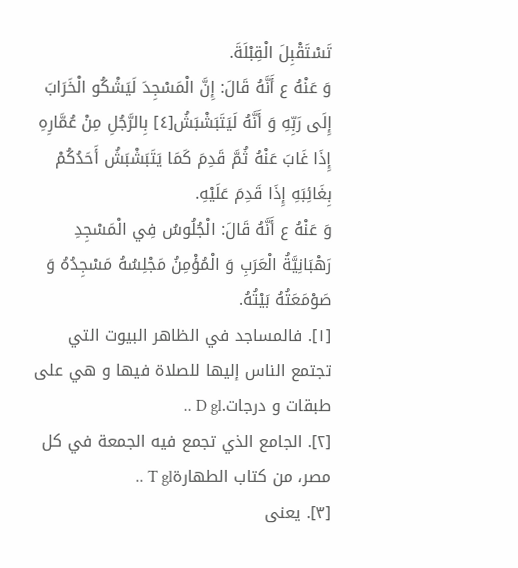تَسْتَقْبِلَ الْقِبْلَةَ.
وَ عَنْهُ ع أَنَّهُ قَالَ: إِنَّ الْمَسْجِدَ لَيَشْكُو الْخَرَابَ إِلَى رَبِّهِ وَ أَنَّهُ لَيَتَبَشْبَشُ[٤] بِالرَّجُلِ مِنْ عُمَّارِهِ إِذَا غَابَ عَنْهُ ثُمَّ قَدِمَ كَمَا يَتَبَشْبَشُ أَحَدُكُمْ بِغَائِبَهِ إِذَا قَدِمَ عَلَيْهِ.
وَ عَنْهُ ع أَنَّهُ قَالَ: الْجُلُوسُ فِي الْمَسْجِدِ رَهْبَانِيَّةُ الْعَرَبِ وَ الْمُؤْمِنُ مَجْلِسُهُ مَسْجِدُهُ وَ صَوْمَعَتُهُ بَيْتُهُ.
[١]. فالمساجد في الظاهر البيوت التي تجتمع الناس إليها للصلاة فيها و هي على طبقات و درجات.D gl ..
[٢]. الجامع الذي تجمع فيه الجمعة في كل مصر، من كتاب الطهارةT gl ..
[٣]. يعنى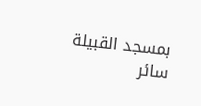بمسجد القبيلة سائر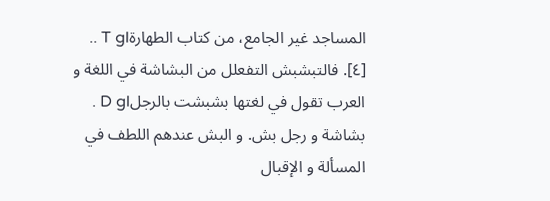المساجد غير الجامع، من كتاب الطهارةT gl ..
[٤]. فالتبشبش التفعلل من البشاشة في اللغة و العرب تقول في لغتها بشبشت بالرجلD gl . بشاشة و رجل بش. و البش عندهم اللطف في المسألة و الإقبال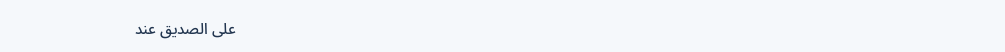على الصديق عند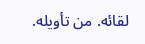لقائه. من تأويله.